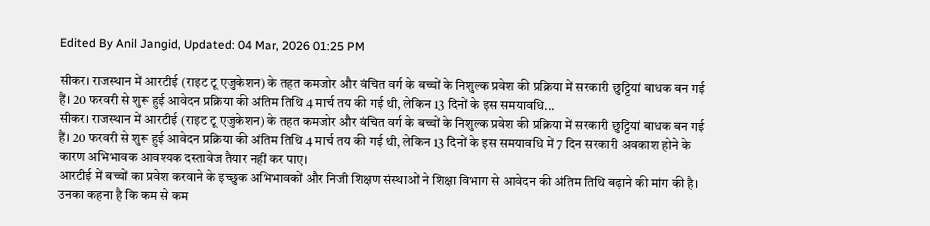Edited By Anil Jangid, Updated: 04 Mar, 2026 01:25 PM

सीकर। राजस्थान में आरटीई (राइट टू एजुकेशन) के तहत कमजोर और वंचित वर्ग के बच्चों के निशुल्क प्रवेश की प्रक्रिया में सरकारी छुट्टियां बाधक बन गई हैं। 20 फरवरी से शुरू हुई आवेदन प्रक्रिया की अंतिम तिथि 4 मार्च तय की गई थी, लेकिन 13 दिनों के इस समयावधि...
सीकर। राजस्थान में आरटीई (राइट टू एजुकेशन) के तहत कमजोर और वंचित वर्ग के बच्चों के निशुल्क प्रवेश की प्रक्रिया में सरकारी छुट्टियां बाधक बन गई हैं। 20 फरवरी से शुरू हुई आवेदन प्रक्रिया की अंतिम तिथि 4 मार्च तय की गई थी, लेकिन 13 दिनों के इस समयावधि में 7 दिन सरकारी अवकाश होने के कारण अभिभावक आवश्यक दस्तावेज तैयार नहीं कर पाए।
आरटीई में बच्चों का प्रवेश करवाने के इच्छुक अभिभावकों और निजी शिक्षण संस्थाओं ने शिक्षा विभाग से आवेदन की अंतिम तिथि बढ़ाने की मांग की है। उनका कहना है कि कम से कम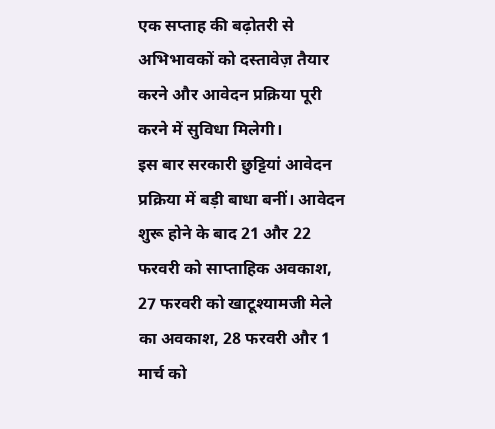एक सप्ताह की बढ़ोतरी से अभिभावकों को दस्तावेज़ तैयार करने और आवेदन प्रक्रिया पूरी करने में सुविधा मिलेगी।
इस बार सरकारी छुट्टियां आवेदन प्रक्रिया में बड़ी बाधा बनीं। आवेदन शुरू होने के बाद 21 और 22 फरवरी को साप्ताहिक अवकाश, 27 फरवरी को खाटूश्यामजी मेले का अवकाश, 28 फरवरी और 1 मार्च को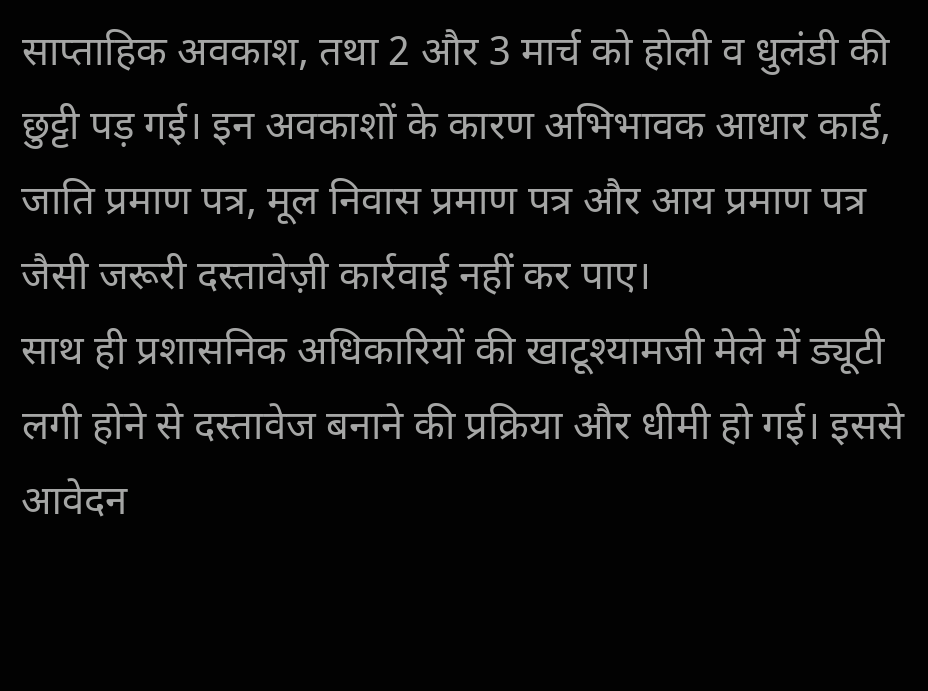साप्ताहिक अवकाश, तथा 2 और 3 मार्च को होली व धुलंडी की छुट्टी पड़ गई। इन अवकाशों के कारण अभिभावक आधार कार्ड, जाति प्रमाण पत्र, मूल निवास प्रमाण पत्र और आय प्रमाण पत्र जैसी जरूरी दस्तावेज़ी कार्रवाई नहीं कर पाए।
साथ ही प्रशासनिक अधिकारियों की खाटूश्यामजी मेले में ड्यूटी लगी होने से दस्तावेज बनाने की प्रक्रिया और धीमी हो गई। इससे आवेदन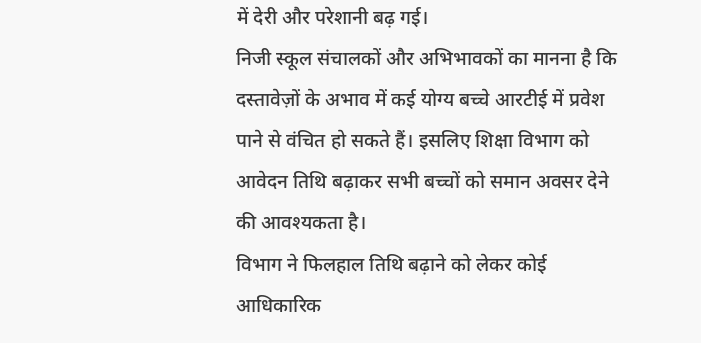में देरी और परेशानी बढ़ गई।
निजी स्कूल संचालकों और अभिभावकों का मानना है कि दस्तावेज़ों के अभाव में कई योग्य बच्चे आरटीई में प्रवेश पाने से वंचित हो सकते हैं। इसलिए शिक्षा विभाग को आवेदन तिथि बढ़ाकर सभी बच्चों को समान अवसर देने की आवश्यकता है।
विभाग ने फिलहाल तिथि बढ़ाने को लेकर कोई आधिकारिक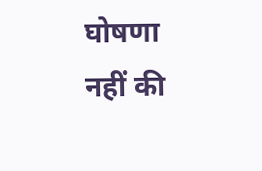घोषणा नहीं की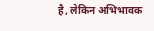है, लेकिन अभिभावक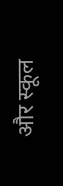और स्कूल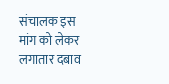संचालक इस मांग को लेकर लगातार दबाव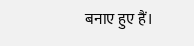बनाए हुए हैं।